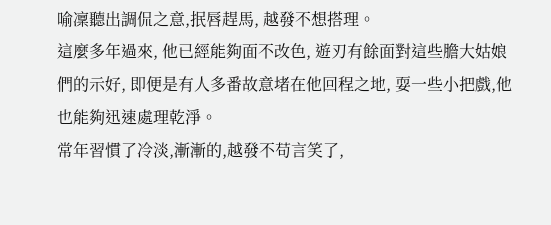喻凜聽出調侃之意,抿唇趕馬, 越發不想搭理。
這麼多年過來, 他已經能夠面不改色, 遊刃有餘面對這些膽大姑娘們的示好, 即便是有人多番故意堵在他回程之地, 耍一些小把戲,他也能夠迅速處理乾淨。
常年習慣了冷淡,漸漸的,越發不苟言笑了,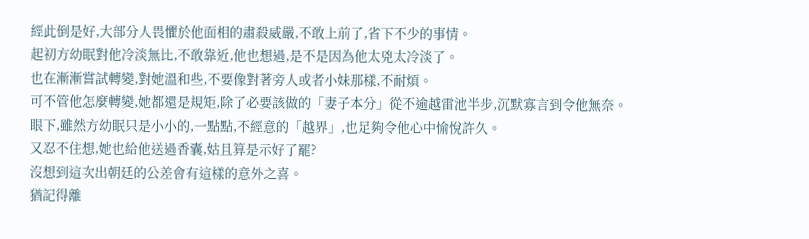經此倒是好,大部分人畏懼於他面相的肅殺威嚴,不敢上前了,省下不少的事情。
起初方幼眠對他冷淡無比,不敢靠近,他也想過,是不是因為他太兇太冷淡了。
也在漸漸嘗試轉變,對她溫和些,不要像對著旁人或者小妹那樣,不耐煩。
可不管他怎麼轉變,她都還是規矩,除了必要該做的「妻子本分」從不逾越雷池半步,沉默寡言到令他無奈。
眼下,雖然方幼眠只是小小的,一點點,不經意的「越界」,也足夠令他心中愉悅許久。
又忍不住想,她也給他送過香囊,姑且算是示好了罷?
沒想到這次出朝廷的公差會有這樣的意外之喜。
猶記得離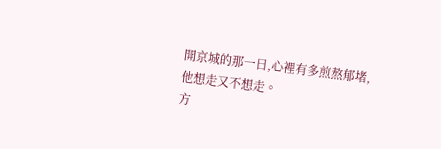開京城的那一日,心裡有多煎熬郁堵,他想走又不想走。
方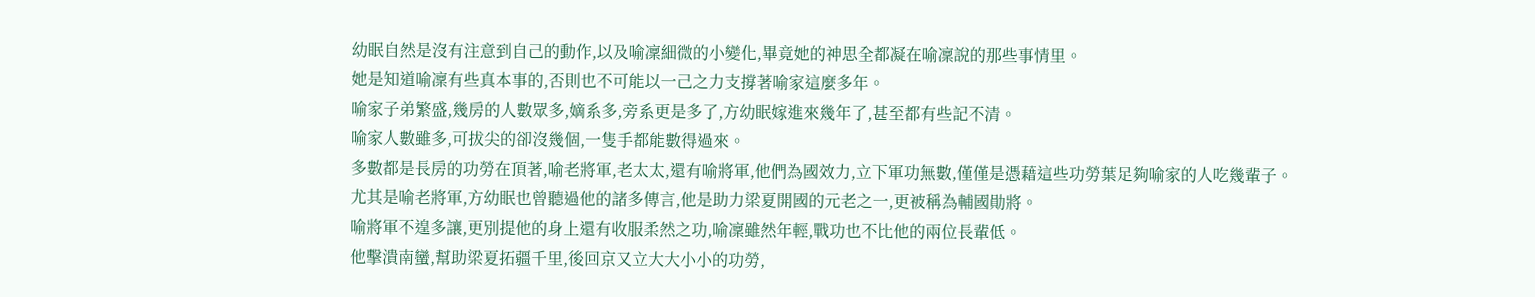幼眠自然是沒有注意到自己的動作,以及喻凜細微的小變化,畢竟她的神思全都凝在喻凜說的那些事情里。
她是知道喻凜有些真本事的,否則也不可能以一己之力支撐著喻家這麼多年。
喻家子弟繁盛,幾房的人數眾多,嫡系多,旁系更是多了,方幼眠嫁進來幾年了,甚至都有些記不清。
喻家人數雖多,可拔尖的卻沒幾個,一隻手都能數得過來。
多數都是長房的功勞在頂著,喻老將軍,老太太,還有喻將軍,他們為國效力,立下軍功無數,僅僅是憑藉這些功勞葉足夠喻家的人吃幾輩子。
尤其是喻老將軍,方幼眠也曾聽過他的諸多傳言,他是助力梁夏開國的元老之一,更被稱為輔國勛將。
喻將軍不遑多讓,更別提他的身上還有收服柔然之功,喻凜雖然年輕,戰功也不比他的兩位長輩低。
他擊潰南蠻,幫助梁夏拓疆千里,後回京又立大大小小的功勞,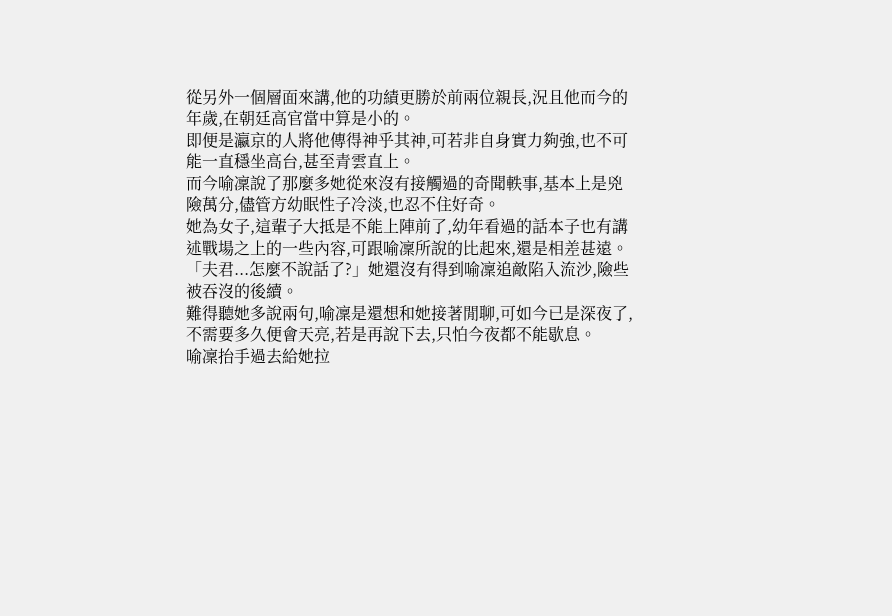從另外一個層面來講,他的功績更勝於前兩位親長,況且他而今的年歲,在朝廷高官當中算是小的。
即便是瀛京的人將他傳得神乎其神,可若非自身實力夠強,也不可能一直穩坐高台,甚至青雲直上。
而今喻凜說了那麼多她從來沒有接觸過的奇聞軼事,基本上是兇險萬分,儘管方幼眠性子冷淡,也忍不住好奇。
她為女子,這輩子大抵是不能上陣前了,幼年看過的話本子也有講述戰場之上的一些內容,可跟喻凜所說的比起來,還是相差甚遠。
「夫君...怎麼不說話了?」她還沒有得到喻凜追敵陷入流沙,險些被吞沒的後續。
難得聽她多說兩句,喻凜是還想和她接著閒聊,可如今已是深夜了,不需要多久便會天亮,若是再說下去,只怕今夜都不能歇息。
喻凜抬手過去給她拉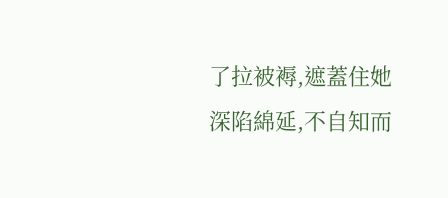了拉被褥,遮蓋住她深陷綿延,不自知而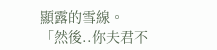顯露的雪線。
「然後..你夫君不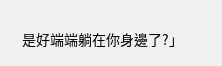是好端端躺在你身邊了?」